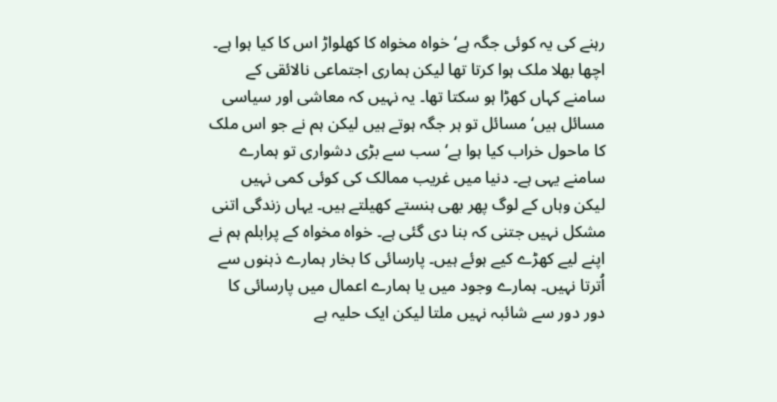رہنے کی یہ کوئی جگہ ہے‘ خواہ مخواہ کا کھلواڑ اس کا کیا ہوا ہے۔ اچھا بھلا ملک ہوا کرتا تھا لیکن ہماری اجتماعی نالائقی کے سامنے کہاں کھڑا ہو سکتا تھا۔ یہ نہیں کہ معاشی اور سیاسی مسائل ہیں‘ مسائل تو ہر جگہ ہوتے ہیں لیکن ہم نے جو اس ملک کا ماحول خراب کیا ہوا ہے‘ سب سے بڑی دشواری تو ہمارے سامنے یہی ہے۔ دنیا میں غریب ممالک کی کوئی کمی نہیں لیکن وہاں کے لوگ پھر بھی ہنستے کھیلتے ہیں۔ یہاں زندگی اتنی مشکل نہیں جتنی کہ بنا دی گئی ہے۔ خواہ مخواہ کے پرابلم ہم نے اپنے لیے کھڑے کیے ہوئے ہیں۔ پارسائی کا بخار ہمارے ذہنوں سے اُترتا نہیں۔ ہمارے وجود میں یا ہمارے اعمال میں پارسائی کا دور دور سے شائبہ نہیں ملتا لیکن ایک حلیہ ہے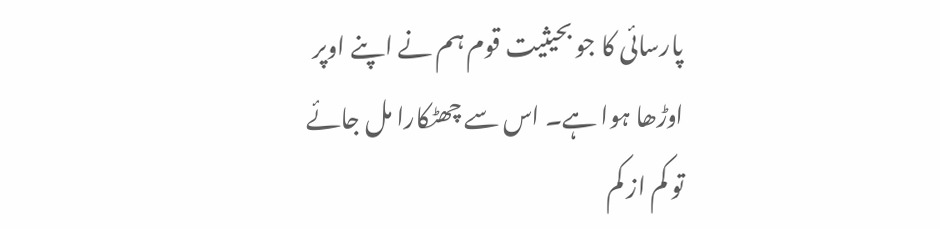پارسائی کا جو بحیثیت قوم ہم نے اپنے اوپر اوڑھا ہوا ہے۔ اس سے چھٹکارا مل جائے تو کم از کم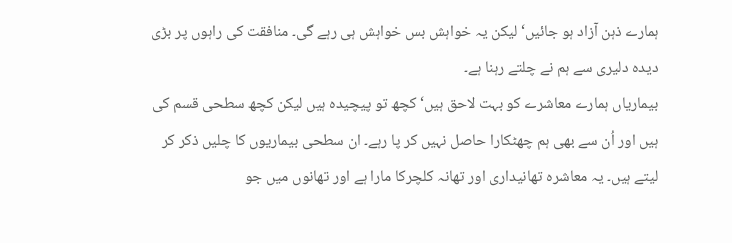ہمارے ذہن آزاد ہو جائیں‘ لیکن یہ خواہش بس خواہش ہی رہے گی۔ منافقت کی راہوں پر بڑی دیدہ دلیری سے ہم نے چلتے رہنا ہے۔
بیماریاں ہمارے معاشرے کو بہت لاحق ہیں‘ کچھ تو پیچیدہ ہیں لیکن کچھ سطحی قسم کی ہیں اور اُن سے بھی ہم چھٹکارا حاصل نہیں کر پا رہے۔ ان سطحی بیماریوں کا چلیں ذکر کر لیتے ہیں۔ یہ معاشرہ تھانیداری اور تھانہ کلچرکا مارا ہے اور تھانوں میں جو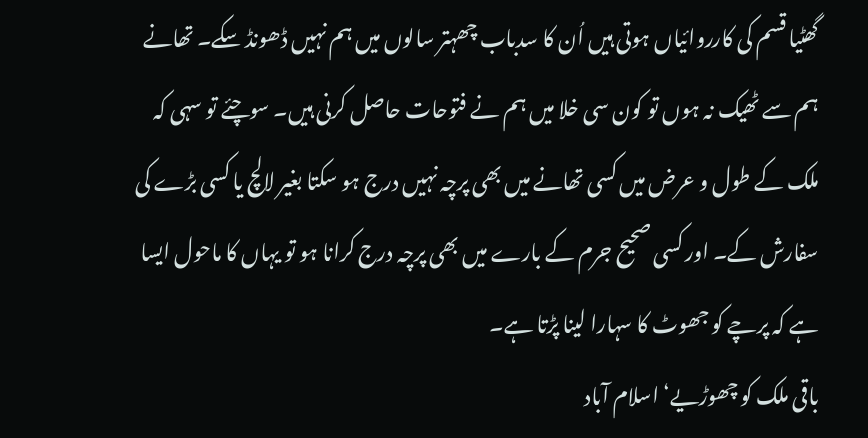گھٹیا قسم کی کارروائیاں ہوتی ہیں اُن کا سدباب چھہتر سالوں میں ہم نہیں ڈھونڈ سکے۔ تھانے ہم سے ٹھیک نہ ہوں تو کون سی خلا میں ہم نے فتوحات حاصل کرنی ہیں۔ سوچئے تو سہی کہ ملک کے طول و عرض میں کسی تھانے میں بھی پرچہ نہیں درج ہو سکتا بغیر لالچ یا کسی بڑے کی سفارش کے۔ اور کسی صحیح جرم کے بارے میں بھی پرچہ درج کرانا ہو تو یہاں کا ماحول ایسا ہے کہ پرچے کو جھوٹ کا سہارا لینا پڑتا ہے۔
باقی ملک کو چھوڑیے‘ اسلام آباد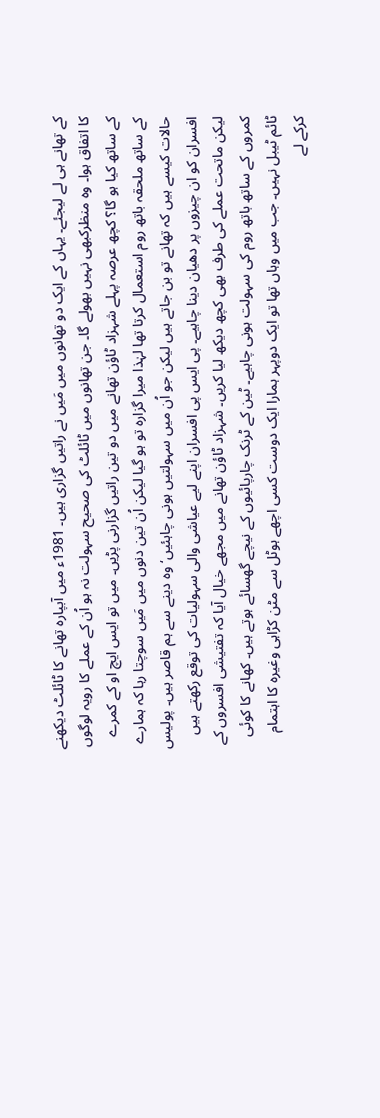کے تھانے ہی لے لیجئے۔ یہاں کے ایک دو تھانوں میں مَیں نے راتیں گزاری ہیں۔ 1981ء میں آبپارہ تھانے کا ٹائلٹ دیکھنے کا اتفاق ہوا۔ وہ منظرکبھی نہیں بھولے گا۔ جن تھانوں میں ٹائلٹ کی صحیح سہولت نہ ہو اُن کے عملے کا رویہ لوگوں کے ساتھ کیا ہو گا؟ کچھ عرصہ پہلے شہزاد ٹاؤن تھانے میں دو تین راتیں گزارنی پڑیں۔ میں تو ایس ایچ او کے کمرے کے ساتھ ملحقہ باتھ روم استعمال کرتا تھا لہٰذا میرا گزارہ تو ہو گیا لیکن اُن تین دنوں میں مَیں سوچتا رہا کہ ہمارے حالات کیسے ہیں کہ تھانے تو بن جاتے ہیں لیکن جو اُن میں سہولتیں ہونی چاہئیں‘ وہ دینے سے ہم قاصر ہیں۔ پولیس افسران کو ان چیزوں پر دھیان دینا چاہیے۔ پی ایس پی افسران اپنے لیے عیاشی والی سہولیات کی توقع رکھتے ہیں لیکن ماتحت عملے کی طرف بھی کچھ دیکھ لیا کریں۔ شہزاد ٹاؤن تھانے میں مجھے خیال آیا کہ تفتیشی افسروں کے کمروں کے ساتھ باتھ روم کی سہولت ہونی چاہیے۔ ٹین کے ٹرنک چارپائیوں کے نیچے گھسائے ہوتے ہیں۔ کھانے کا کوئی ٹائم ٹیبل نہیں۔ جب میں وہاں تھا تو ایک دوپہر ہمارا ایک دوست کسی اچھے ہوٹل سے مٹن کڑاہی وغیرہ کا اہتمام کرکے لے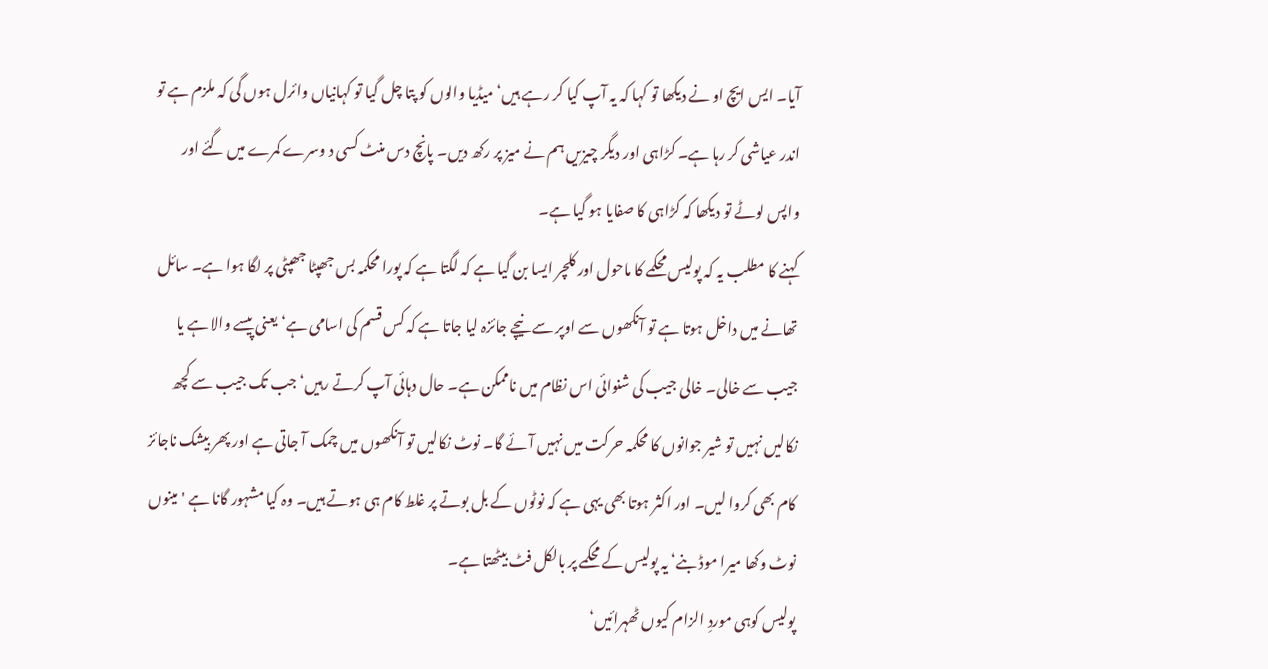آیا۔ ایس ایچ او نے دیکھا تو کہا کہ یہ آپ کیا کر رہے ہیں‘ میڈیا والوں کو پتا چل گیا تو کہانیاں وائرل ہوں گی کہ ملزم ہے تو اندر عیاشی کر رہا ہے۔ کڑاہی اور دیگر چیزیں ہم نے میز پر رکھ دیں۔ پانچ دس منٹ کسی د وسرے کمرے میں گئے اور واپس لوٹے تو دیکھا کہ کڑاہی کا صفایا ہو گیا ہے۔
کہنے کا مطلب یہ کہ پولیس محکمے کا ماحول اور کلچر ایسا بن گیا ہے کہ لگتا ہے کہ پورا محکمہ بس جھپٹا جھپٹی پر لگا ہوا ہے۔ سائل تھانے میں داخل ہوتا ہے تو آنکھوں سے اوپر سے نیچے جائزہ لیا جاتا ہے کہ کس قسم کی اسامی ہے‘ یعنی پیسے والا ہے یا جیب سے خالی۔ خالی جیب کی شنوائی اس نظام میں ناممکن ہے۔ حال دہائی آپ کرتے رہیں‘ جب تک جیب سے کچھ نکالیں نہیں تو شیر جوانوں کا محکمہ حرکت میں نہیں آئے گا۔ نوٹ نکالیں تو آنکھوں میں چمک آ جاتی ہے اور پھر بیشک ناجائز کام بھی کروا لیں۔ اور اکثر ہوتا بھی یہی ہے کہ نوٹوں کے بل بوتے پر غلط کام ہی ہوتے ہیں۔ وہ کیا مشہور گانا ہے 'مینوں نوٹ وکھا میرا موڈ بنے‘ یہ پولیس کے محکمے پر بالکل فٹ بیٹھتا ہے۔
پولیس کوہی موردِ الزام کیوں ٹھہرائیں‘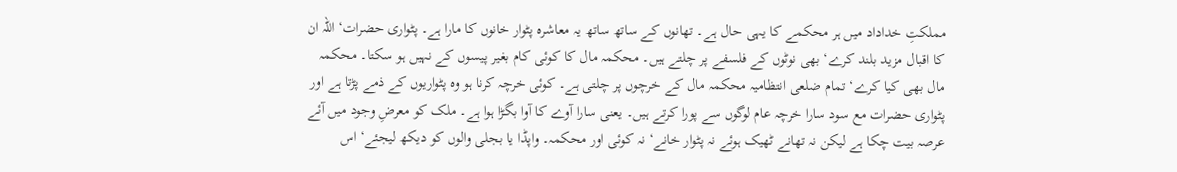مملکتِ خداداد میں ہر محکمے کا یہی حال ہے۔ تھانوں کے ساتھ ساتھ یہ معاشرہ پٹوار خانوں کا مارا ہے۔ پٹواری حضرات‘ اللہ ان کا اقبال مزید بلند کرے‘ بھی نوٹوں کے فلسفے پر چلتے ہیں۔ محکمہ مال کا کوئی کام بغیر پیسوں کے نہیں ہو سکتا۔ محکمہ مال بھی کیا کرے‘ تمام ضلعی انتظامیہ محکمہ مال کے خرچوں پر چلتی ہے۔ کوئی خرچہ کرنا ہو وہ پٹواریوں کے ذمے پڑتا ہے اور پٹواری حضرات مع سود سارا خرچہ عام لوگوں سے پورا کرتے ہیں۔ یعنی سارا آوے کا آوا بگڑا ہوا ہے۔ ملک کو معرضِ وجود میں آئے عرصہ بیت چکا ہے لیکن نہ تھانے ٹھیک ہوئے نہ پٹوار خانے‘ نہ کوئی اور محکمہ۔ واپڈا یا بجلی والوں کو دیکھ لیجئے‘ اس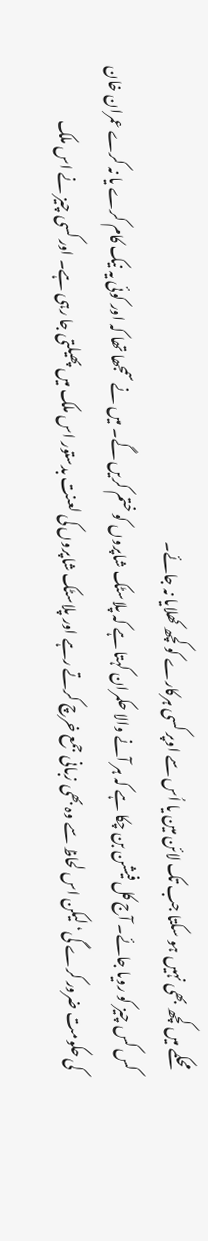محکمے میں کچھ بھی نہیں ہو سکتا جب تک لائن مین یا اُس سے اوپر کسی ہرکارے کو کچھ کھلایا نہ جائے۔
کس کس چیز کو رویا جائے۔ آج کل فیشن بن چکا ہے کہ ہر آنے والا حکمران کہتا ہے کہ پلاسٹک شاپروں کو ختم کریں گے۔ میں نے سمجھا تھا کہ اور کوئی یہ نیک کام کرے یا نہ کرے عمران خان کی حکومت ضرور کرے گی‘ لیکن اس لحاظ سے وہ بھی زبانی جمع خرچ کرتے رہے اور پلاسٹک شاپروں کی لعنت بدستور اس ملک میں پھیلتی جا رہی ہے۔ اور کسی چیز نے اس ملک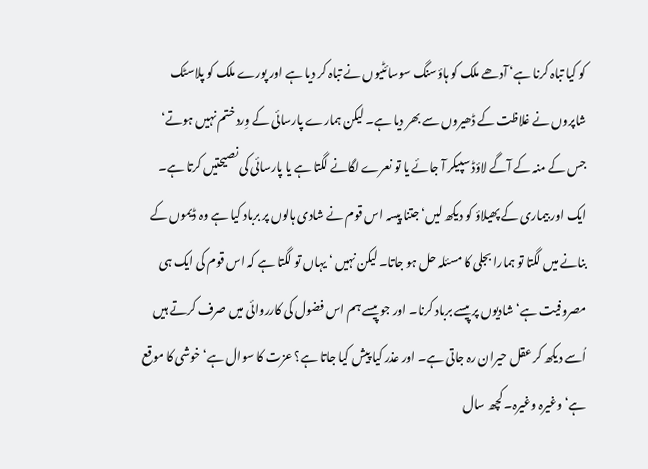کو کیا تباہ کرنا ہے‘ آدھے ملک کو ہاؤسنگ سوسائٹیوں نے تباہ کر دیا ہے اور پورے ملک کو پلاسٹک شاپروں نے غلاظت کے ڈھیروں سے بھر دیا ہے۔ لیکن ہمارے پارسائی کے وِرد ختم نہیں ہوتے‘ جس کے منہ کے آگے لاؤڈ سپیکر آ جائے یا تو نعرے لگانے لگتا ہے یا پارسائی کی نصیحتیں کرتا ہے۔
ایک اور بیماری کے پھیلاؤ کو دیکھ لیں‘ جتنا پیسہ اس قوم نے شادی ہالوں پر برباد کیا ہے وہ ڈیموں کے بنانے میں لگتا تو ہمارا بجلی کا مسئلہ حل ہو جاتا۔ لیکن نہیں ‘ یہاں تو لگتا ہے کہ اس قوم کی ایک ہی مصروفیت ہے‘ شادیوں پر پیسے برباد کرنا۔ اور جو پیسے ہم اس فضول کی کارروائی میں صرف کرتے ہیں اُسے دیکھ کر عقل حیران رہ جاتی ہے۔ اور عذر کیا پیش کیا جاتا ہے؟ عزت کا سوال ہے‘ خوشی کا موقع ہے‘ وغیرہ وغیرہ۔ کچھ سال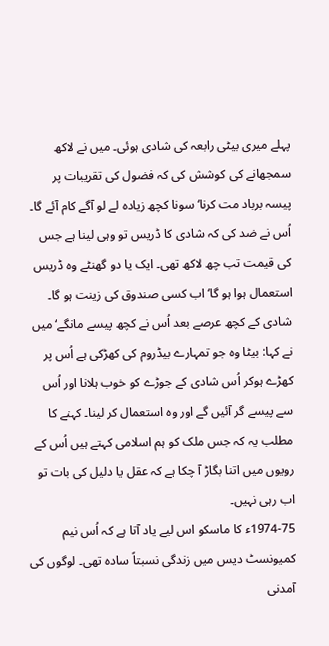پہلے میری بیٹی رابعہ کی شادی ہوئی۔ میں نے لاکھ سمجھانے کی کوشش کی کہ فضول کی تقریبات پر پیسہ برباد مت کرنا‘ سونا کچھ زیادہ لے لو آگے کام آئے گا۔ اُس نے ضد کی کہ شادی کا ڈریس تو وہی لینا ہے جس کی قیمت تب چھ لاکھ تھی۔ ایک یا دو گھنٹے وہ ڈریس استعمال ہوا ہو گا‘ اب کسی صندوق کی زینت ہو گا۔ شادی کے کچھ عرصے بعد اُس نے کچھ پیسے مانگے‘ میں نے کہا: بیٹا وہ جو تمہارے بیڈروم کی کھڑکی ہے اُس پر کھڑے ہوکر اُس شادی کے جوڑے کو خوب ہلانا اور اُس سے پیسے گر آئیں گے اور وہ استعمال کر لینا۔ کہنے کا مطلب یہ کہ جس ملک کو ہم اسلامی کہتے ہیں اُس کے رویوں میں اتنا بگاڑ آ چکا ہے کہ عقل یا دلیل کی بات تو اب رہی نہیں۔
1974-75ء کا ماسکو اس لیے یاد آتا ہے کہ اُس نیم کمیونسٹ دیس میں زندگی نسبتاً سادہ تھی۔ لوگوں کی آمدنی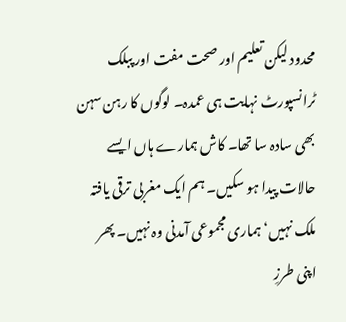محدود لیکن تعلیم اور صحت مفت اور پبلک ٹرانسپورٹ نہایت ہی عمدہ۔ لوگوں کا رہن سہن بھی سادہ سا تھا۔ کاش ہمارے ہاں ایسے حالات پیدا ہو سکیں۔ ہم ایک مغربی ترقی یافتہ ملک نہیں‘ ہماری مجموعی آمدنی وہ نہیں۔ پھر اپنی طرزِ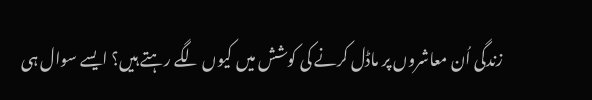زندگی اُن معاشروں پر ماڈل کرنے کی کوشش میں کیوں لگے رہتے ہیں؟ ایسے سوال ہی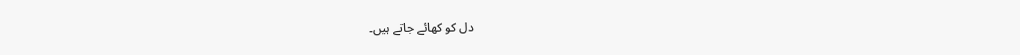دل کو کھائے جاتے ہیں۔